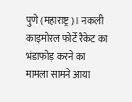पुणे (महाराष्ट्र)। नकली काइमोरल फोर्टे रैकेट का भंडाफोड़ करने का मामला सामने आया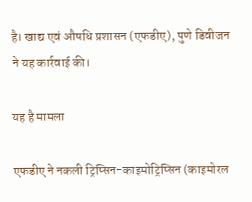है। खाद्य एवं औषधि प्रशासन (एफडीए), पुणे डिवीजन ने यह कार्रवाई की।

यह है मामला

एफडीए ने नकली ट्रिप्सिन-काइमोट्रिप्सिन (काइमोरल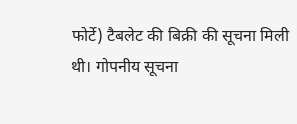फोर्टे) टैबलेट की बिक्री की सूचना मिली थी। गोपनीय सूचना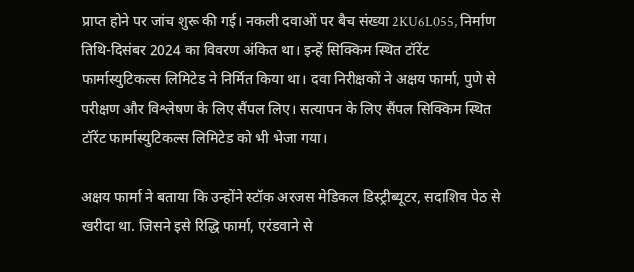प्राप्त होने पर जांच शुरू की गई। नकली दवाओं पर बैच संख्या 2KU6L055, निर्माण तिथि-दिसंबर 2024 का विवरण अंकित था। इन्हें सिक्किम स्थित टॉरेंट फार्मास्युटिकल्स लिमिटेड ने निर्मित किया था। दवा निरीक्षकों ने अक्षय फार्मा, पुणे से परीक्षण और विश्लेषण के लिए सैंपल लिए। सत्यापन के लिए सैंपल सिक्किम स्थित टॉरेंट फार्मास्युटिकल्स लिमिटेड को भी भेजा गया।

अक्षय फार्मा ने बताया कि उन्होंने स्टॉक अरजस मेडिकल डिस्ट्रीब्यूटर, सदाशिव पेठ से खरीदा था. जिसने इसे रिद्धि फार्मा, एरंडवाने से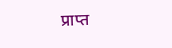प्राप्त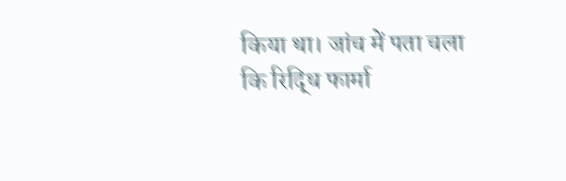किया था। जांच में पता चला कि रिद्धि फार्मा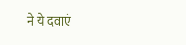ने ये दवाएं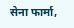सेना फार्मा,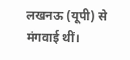लखनऊ (यूपी) से मंगवाई थीं।